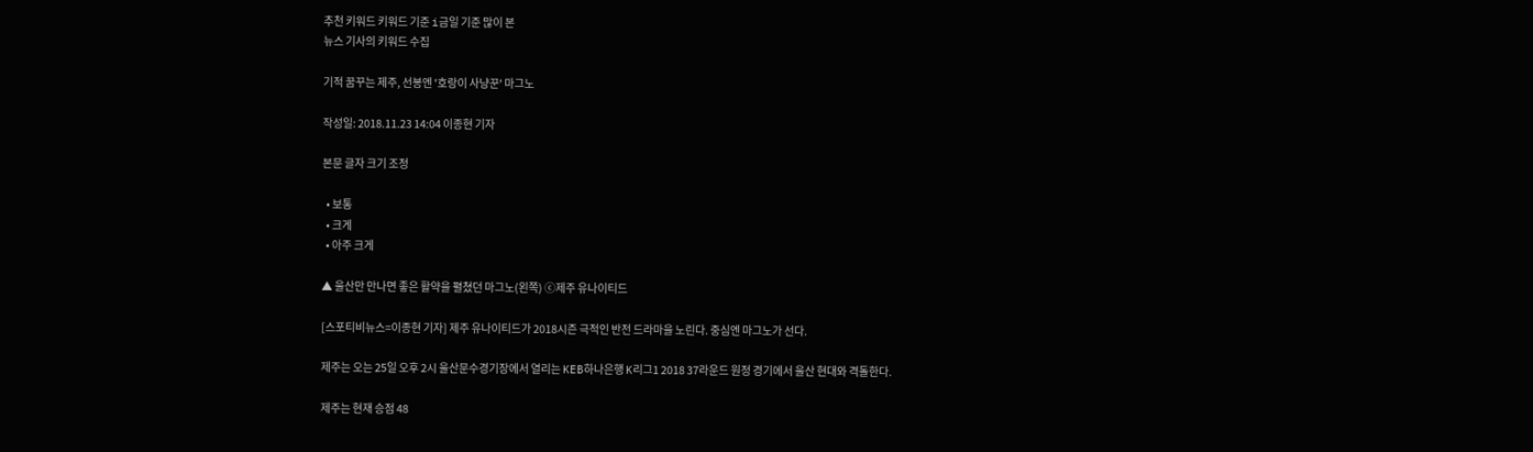추천 키워드 키워드 기준 i금일 기준 많이 본
뉴스 기사의 키워드 수집

기적 꿈꾸는 제주, 선봉엔 '호랑이 사냥꾼' 마그노

작성일: 2018.11.23 14:04 이종현 기자

본문 글자 크기 조정

  • 보통
  • 크게
  • 아주 크게

▲ 울산만 만나면 좋은 활약을 펼쳤던 마그노(왼쪽) ⓒ제주 유나이티드

[스포티비뉴스=이종현 기자] 제주 유나이티드가 2018시즌 극적인 반전 드라마을 노린다. 중심엔 마그노가 선다.

제주는 오는 25일 오후 2시 울산문수경기장에서 열리는 KEB하나은행 K리그1 2018 37라운드 원정 경기에서 울산 현대와 격돌한다.

제주는 현재 승점 48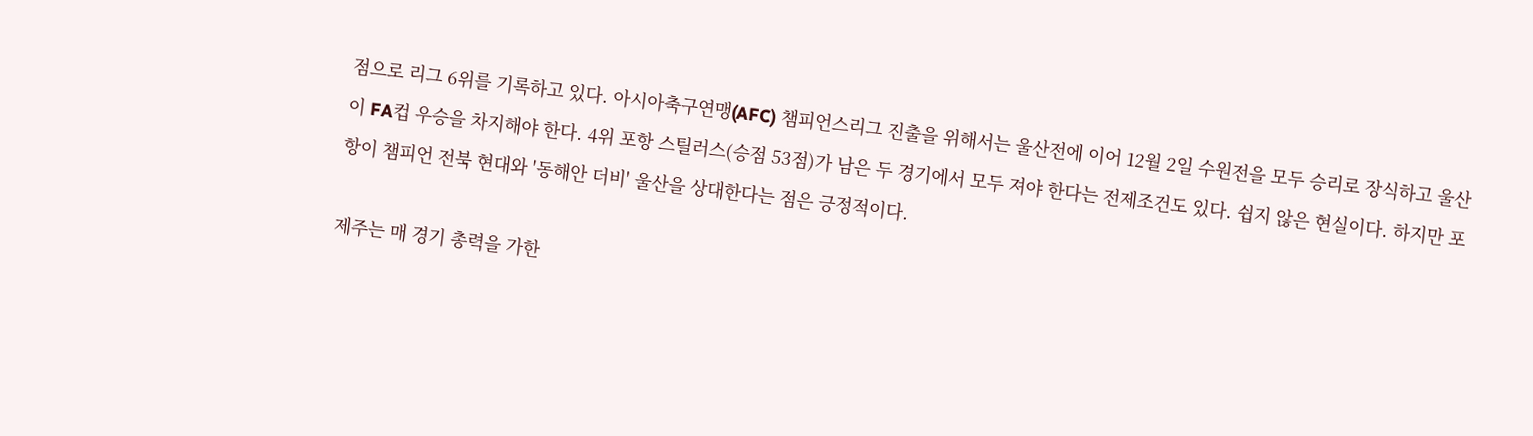점으로 리그 6위를 기록하고 있다. 아시아축구연맹(AFC) 챔피언스리그 진출을 위해서는 울산전에 이어 12월 2일 수원전을 모두 승리로 장식하고 울산이 FA컵 우승을 차지해야 한다. 4위 포항 스틸러스(승점 53점)가 남은 두 경기에서 모두 져야 한다는 전제조건도 있다. 쉽지 않은 현실이다. 하지만 포항이 챔피언 전북 현대와 '동해안 더비' 울산을 상대한다는 점은 긍정적이다.

제주는 매 경기 총력을 가한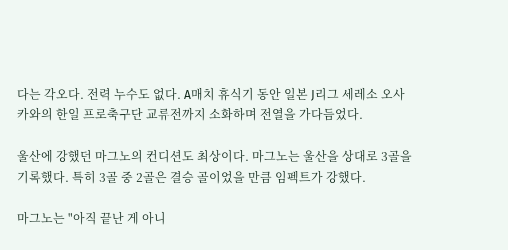다는 각오다. 전력 누수도 없다. A매치 휴식기 동안 일본 J리그 세레소 오사카와의 한일 프로축구단 교류전까지 소화하며 전열을 가다듬었다.

울산에 강했던 마그노의 컨디션도 최상이다. 마그노는 울산을 상대로 3골을 기록했다. 특히 3골 중 2골은 결승 골이었을 만큼 임펙트가 강했다.

마그노는 "아직 끝난 게 아니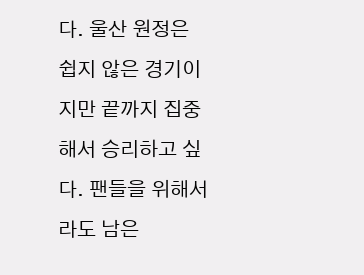다. 울산 원정은 쉽지 않은 경기이지만 끝까지 집중해서 승리하고 싶다. 팬들을 위해서라도 남은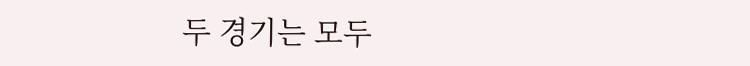두 경기는 모두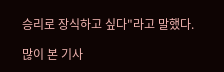승리로 장식하고 싶다"라고 말했다.

많이 본 기사